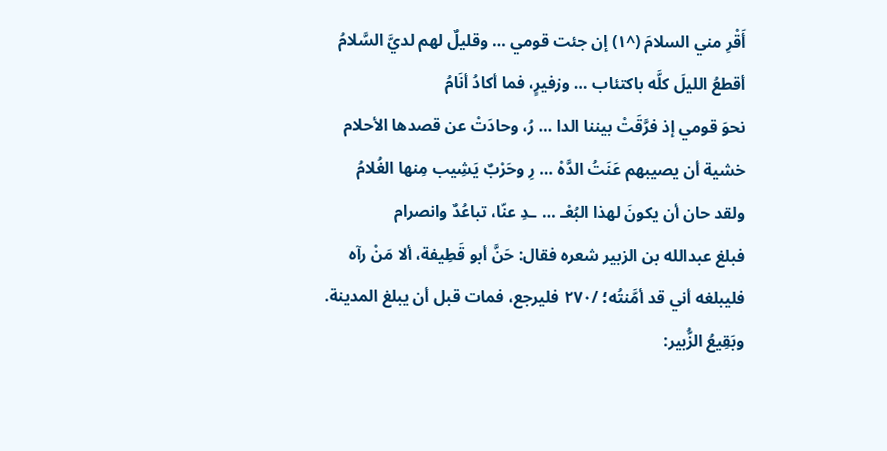أَقْرِ مني السلامَ (^١) إن جئت قومي … وقليلٌ لهم لديَّ السَّلامُ
أقطعُ الليلَ كلَّه باكتئاب … وزفيرٍ، فما أكادُ أنَامُ
نحوَ قومي إذ فرَّقَتْ بيننا الدا … رُ، وحادَتْ عن قصدها الأحلام
خشية أن يصيبهم عَنَتُ الدَّهْ … رِ وحَرْبٌ يَشِيب مِنها الغُلامُ
ولقد حان أن يكونَ لهذا البُعْـ … ـدِ عنّا، تباعُدٌ وانصرام
فبلغ عبدالله بن الزبير شعره فقال: حَنَّ أبو قَطِيفة، ألا مَنْ رآه فليبلغه أني قد أمَّنتُه؛ /٢٧٠ فليرجع، فمات قبل أن يبلغ المدينة.
وبَقِيعُ الزُّبير: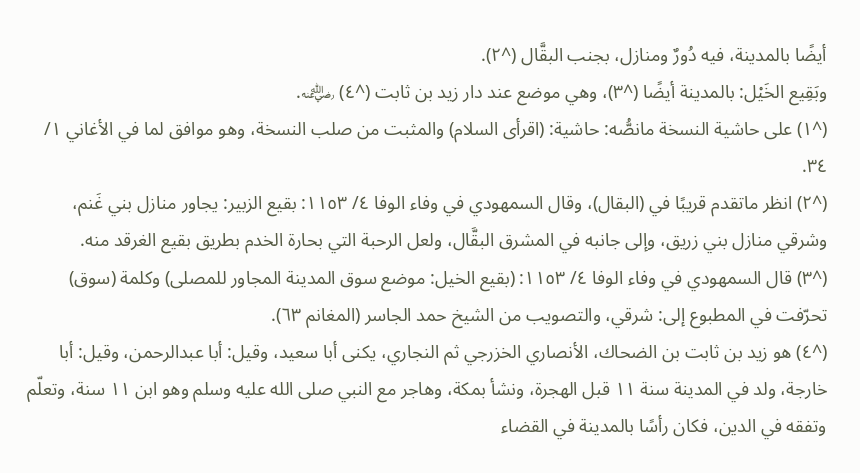أيضًا بالمدينة، فيه دُورٌ ومنازل، بجنب البقَّال (^٢).
وبَقِيع الخَيْل: بالمدينة أيضًا (^٣)، وهي موضع عند دار زيد بن ثابت (^٤) ﵁.
(^١) على حاشية النسخة مانصُّه: حاشية: (اقرأى السلام) والمثبت من صلب النسخة، وهو موافق لما في الأغاني ١/ ٣٤.
(^٢) انظر ماتقدم قريبًا في (البقال)، وقال السمهودي في وفاء الوفا ٤/ ١١٥٣: بقيع الزبير: يجاور منازل بني غَنم، وشرقي منازل بني زريق، وإلى جانبه في المشرق البقَّال، ولعل الرحبة التي بحارة الخدم بطريق بقيع الغرقد منه.
(^٣) قال السمهودي في وفاء الوفا ٤/ ١١٥٣: (بقيع الخيل: موضع سوق المدينة المجاور للمصلى) وكلمة (سوق) تحرّفت في المطبوع إلى: شرقي، والتصويب من الشيخ حمد الجاسر (المغانم ٦٣).
(^٤) هو زيد بن ثابت بن الضحاك، الأنصاري الخزرجي ثم النجاري، يكنى أبا سعيد، وقيل: أبا عبدالرحمن، وقيل: أبا خارجة، ولد في المدينة سنة ١١ قبل الهجرة، ونشأ بمكة، وهاجر مع النبي صلى الله عليه وسلم وهو ابن ١١ سنة، وتعلّم وتفقه في الدين، فكان رأسًا بالمدينة في القضاء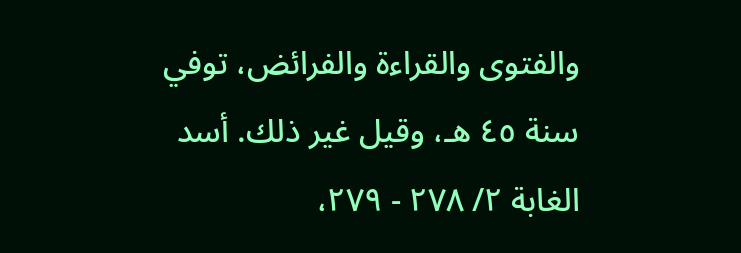والفتوى والقراءة والفرائض، توفي سنة ٤٥ هـ، وقيل غير ذلك. أسد الغابة ٢/ ٢٧٨ - ٢٧٩،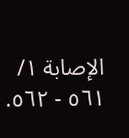الإصابة ١/ ٥٦١ - ٥٦٢.